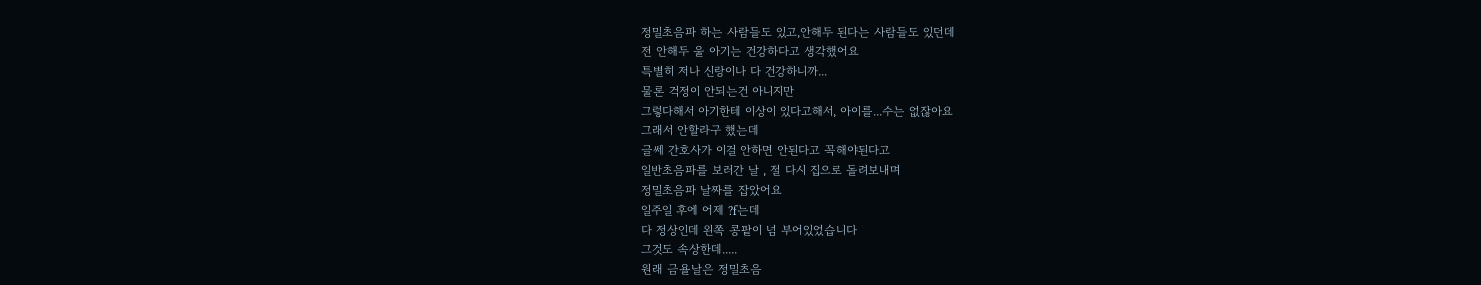정밀초음파 하는 사람들도 있고,안해두 된다는 사람들도 있던데
전 안해두 울 아기는 건강하다고 생각했어요
특별히 저나 신랑이나 다 건강하니까...
물론 걱정이 안되는건 아니지만
그렇다해서 아기한테 이상이 있다고해서, 아이를...수는 없잖아요
그래서 안할라구 했는데
글쎄 간호사가 이걸 안하면 안된다고 꼭해야된다고
일반초음파를 보러간 날 , 절 다시 집으로 돌려보내며
정밀초음파 날짜를 잡았어요
일주일 후에 어제 ?f는데
다 정상인데 왼쪽 콩팥이 넘 부어있었습니다
그것도 속상한데.....
원래 금욜날은 정밀초음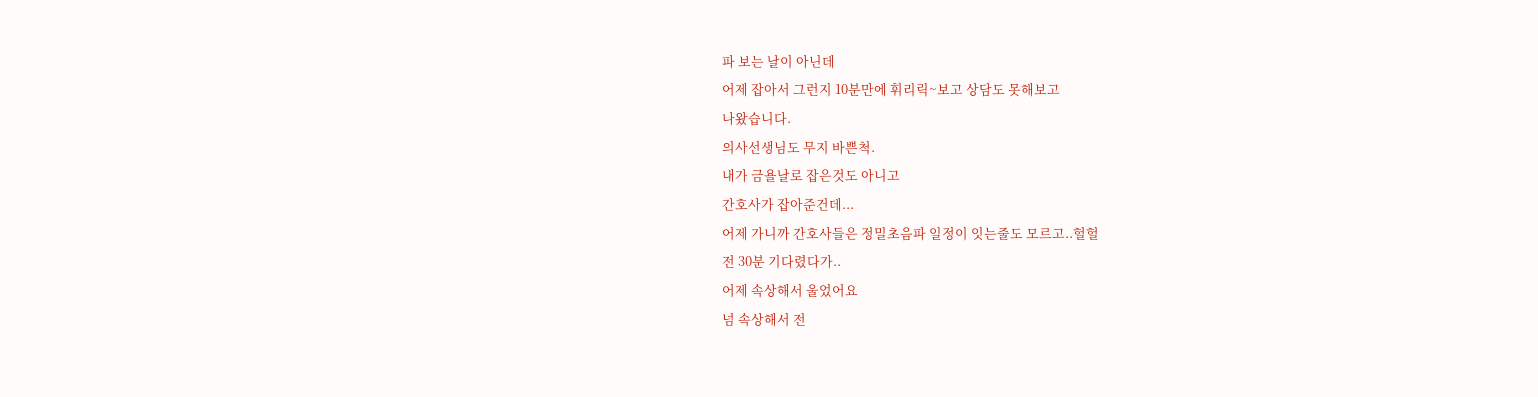파 보는 날이 아닌데
어제 잡아서 그런지 10분만에 휘리릭~보고 상담도 못해보고
나왔습니다.
의사선생님도 무지 바쁜척.
내가 금욜날로 잡은것도 아니고
간호사가 잡아준건데...
어제 가니까 간호사들은 정밀초음파 일정이 잇는줄도 모르고..헐헐
전 30분 기다렸다가..
어제 속상해서 울었어요
넘 속상해서 전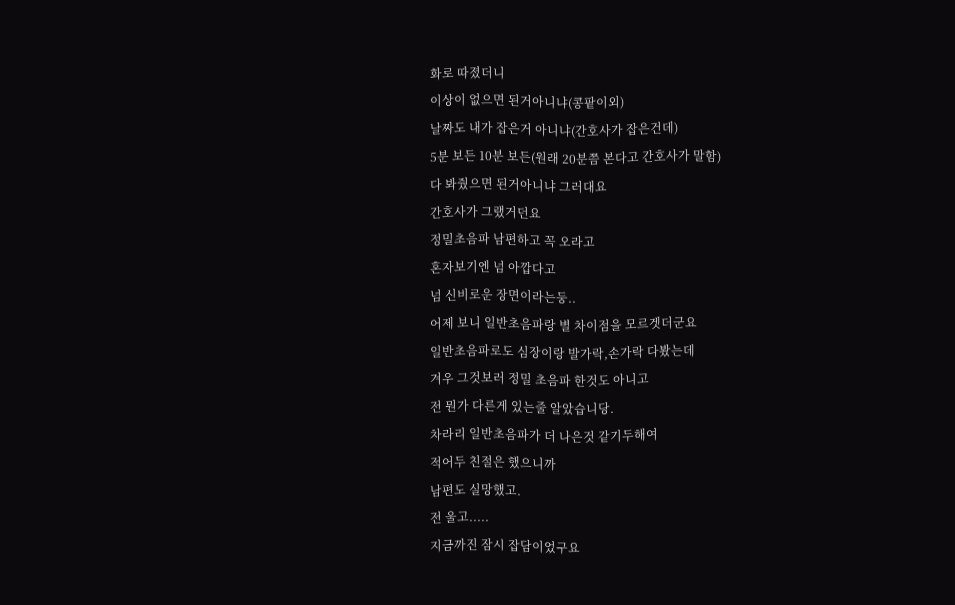화로 따졌더니
이상이 없으면 된거아니냐(콩팥이외)
날짜도 내가 잡은거 아니냐(간호사가 잡은건데)
5분 보든 10분 보든(원래 20분쯤 본다고 간호사가 말함)
다 봐줬으면 된거아니냐 그러대요
간호사가 그랬거던요
정밀초음파 남편하고 꼭 오라고
혼자보기엔 넘 아깝다고
넘 신비로운 장면이라는둥..
어제 보니 일반초음파랑 별 차이점을 모르겟더군요
일반초음파로도 심장이랑 발가락,손가락 다봤는데
겨우 그것보러 정밀 초음파 한것도 아니고
전 뭔가 다른게 있는줄 알았습니당.
차라리 일반초음파가 더 나은것 같기두해여
적어두 친절은 했으니까
남편도 실망했고.
전 울고.....
지금까진 잠시 잡담이었구요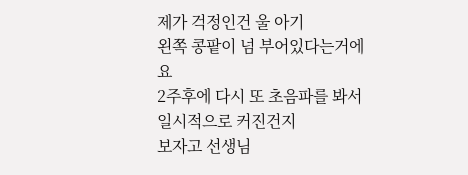제가 걱정인건 울 아기
왼쪽 콩팥이 넘 부어있다는거에요
2주후에 다시 또 초음파를 봐서 일시적으로 커진건지
보자고 선생님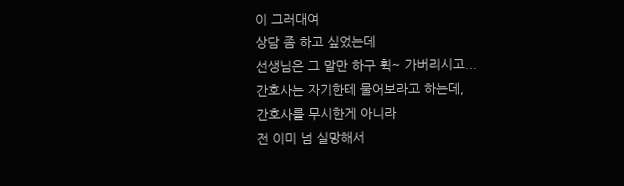이 그러대여
상담 좀 하고 싶었는데
선생님은 그 말만 하구 휙~ 가버리시고...
간호사는 자기한테 물어보라고 하는데,
간호사를 무시한게 아니라
전 이미 넘 실망해서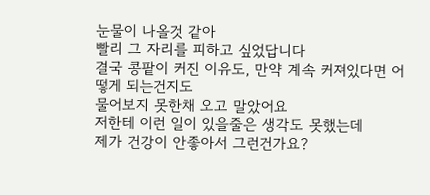눈물이 나올것 같아
빨리 그 자리를 피하고 싶었답니다
결국 콩팥이 커진 이유도, 만약 계속 커져있다면 어떻게 되는건지도
물어보지 못한채 오고 말았어요
저한테 이런 일이 있을줄은 생각도 못했는데
제가 건강이 안좋아서 그런건가요?